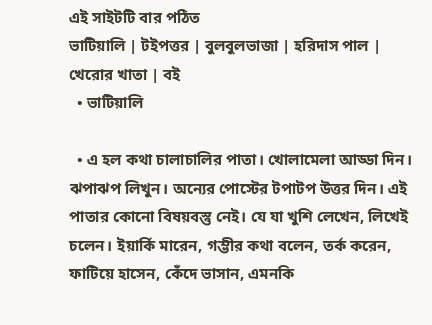এই সাইটটি বার পঠিত
ভাটিয়ালি | টইপত্তর | বুলবুলভাজা | হরিদাস পাল | খেরোর খাতা | বই
  • ভাটিয়ালি

  • এ হল কথা চালাচালির পাতা। খোলামেলা আড্ডা দিন। ঝপাঝপ লিখুন। অন্যের পোস্টের টপাটপ উত্তর দিন। এই পাতার কোনো বিষয়বস্তু নেই। যে যা খুশি লেখেন, লিখেই চলেন। ইয়ার্কি মারেন, গম্ভীর কথা বলেন, তর্ক করেন, ফাটিয়ে হাসেন, কেঁদে ভাসান, এমনকি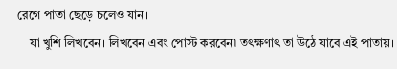রেগে পাতা ছেড়ে চলেও যান।
    যা খুশি লিখবেন। লিখবেন এবং পোস্ট করবেন৷ তৎক্ষণাৎ তা উঠে যাবে এই পাতায়।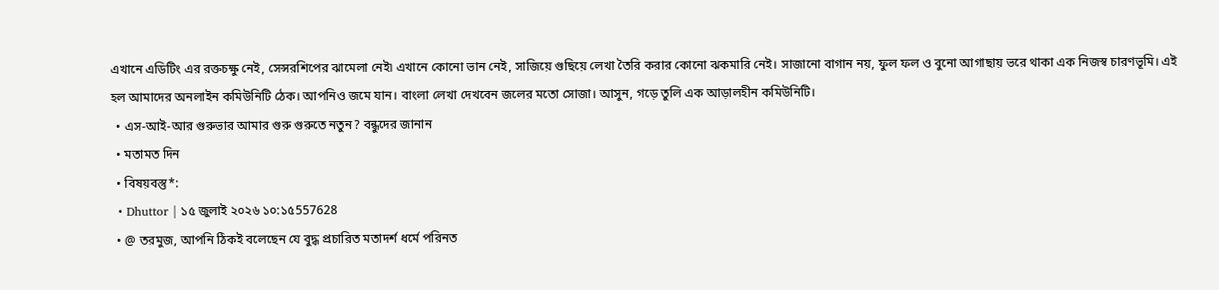এখানে এডিটিং এর রক্তচক্ষু নেই, সেন্সরশিপের ঝামেলা নেই৷ এখানে কোনো ভান নেই, সাজিয়ে গুছিয়ে লেখা তৈরি করার কোনো ঝকমারি নেই। সাজানো বাগান নয়, ফুল ফল ও বুনো আগাছায় ভরে থাকা এক নিজস্ব চারণভূমি। এই হল আমাদের অনলাইন কমিউনিটি ঠেক। আপনিও জমে যান। বাংলা লেখা দেখবেন জলের মতো সোজা। আসুন, গড়ে তুলি এক আড়ালহীন কমিউনিটি।
  • এস-আই-আর গুরুভার আমার গুরু গুরুতে নতুন? বন্ধুদের জানান
  • মতামত দিন
  • বিষয়বস্তু*:
  • Dhuttor | ১৫ জুলাই ২০২৬ ১০:১৫557628
  • @ তরমুজ, আপনি ঠিকই বলেছেন যে বুদ্ধ প্রচারিত মতাদর্শ ধর্মে পরিনত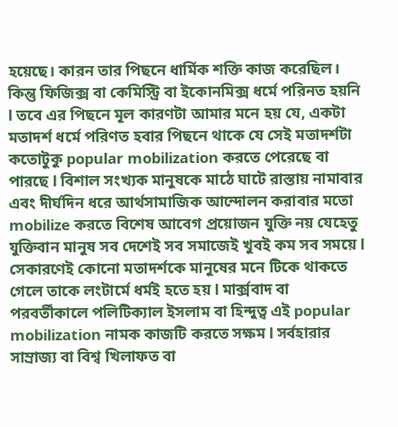হয়েছে। কারন তার পিছনে ধার্মিক শক্তি কাজ করেছিল। কিন্তু ফিজিক্স বা কেমিস্ট্রি বা ইকোনমিক্স ধর্মে পরিনত হয়নি l তবে এর পিছনে মূল কারণটা আমার মনে হয় যে, একটা মতাদর্শ ধর্মে পরিণত হবার পিছনে থাকে যে সেই মতাদর্শটা কতোটুকু popular mobilization করতে পেরেছে বা পারছে l বিশাল সংখ্যক মানুষকে মাঠে ঘাটে রাস্তায় নামাবার এবং দীর্ঘদিন ধরে আর্থসামাজিক আন্দোলন করাবার মতো mobilize করতে বিশেষ আবেগ প্রয়োজন যুক্তি নয় যেহেতু যুক্তিবান মানুষ সব দেশেই সব সমাজেই খুবই কম সব সময়ে l সেকারণেই কোনো মতাদর্শকে মানুষের মনে টিকে থাকতে গেলে তাকে লংটার্মে ধর্মই হতে হয় l মার্ক্সবাদ বা পরবর্তীকালে পলিটিক্যাল ইসলাম বা হিন্দুত্ব এই popular mobilization নামক কাজটি করতে সক্ষম l সর্বহারার সাম্রাজ্য বা বিশ্ব খিলাফত বা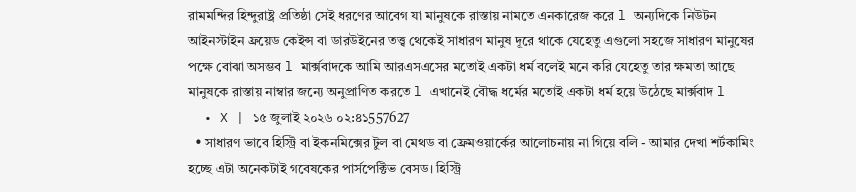রামমন্দির হিন্দুরাষ্ট্র প্রতিষ্ঠা সেই ধরণের আবেগ যা মানুষকে রাস্তায় নামতে এনকারেজ করে l অন্যদিকে নিউটন আইনস্টাইন ফ্রয়েড কেইন্স বা ডারউইনের তত্ত্ব থেকেই সাধারণ মানুষ দূরে থাকে যেহেতু এগুলো সহজে সাধারণ মানুষের পক্ষে বোঝা অসম্ভব l মার্ক্সবাদকে আমি আরএসএসের মতোই একটা ধর্ম বলেই মনে করি যেহেতু তার ক্ষমতা আছে মানুষকে রাস্তায় নাম্বার জন্যে অনুপ্রাণিত করতে l এখানেই বৌদ্ধ ধর্মের মতোই একটা ধর্ম হয়ে উঠেছে মার্ক্সবাদ l
  • X | ১৫ জুলাই ২০২৬ ০২:৪১557627
  • সাধারণ ভাবে হিস্ট্রি বা ইকনমিক্সের টুল বা মেথড বা ফ্রেমওয়ার্কের আলোচনায় না গিয়ে বলি - আমার দেখা শর্টকামিং হচ্ছে এটা অনেকটাই গবেষকের পার্সপেক্টিভ বেসড। হিস্ট্রি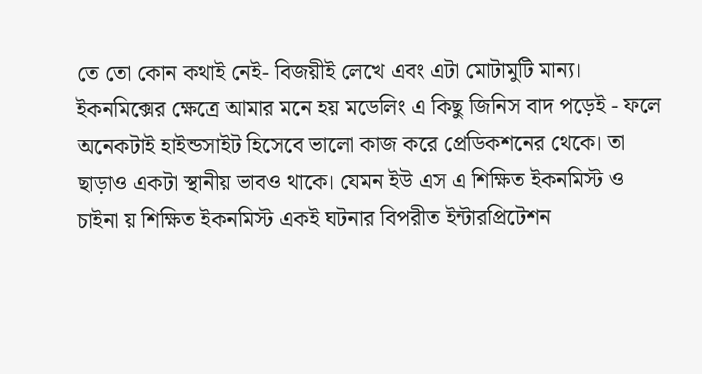তে তো কোন কথাই নেই- বিজয়ীই লেখে এবং এটা মোটামুটি মান‍্য। ইকনমিক্সের ক্ষেত্রে আমার মনে হয় মডেলিং এ কিছু জিনিস বাদ পড়েই - ফলে অনেকটাই হাইন্ডসাইট হিসেবে ভালো কাজ করে প্রেডিকশনের থেকে। তা ছাড়াও একটা স্থানীয় ভাবও থাকে। যেমন ইউ এস এ শিক্ষিত ইকনমিস্ট ও চাইনা য় শিক্ষিত ইকনমিস্ট একই ঘটনার বিপরীত ইন্টারপ্রিটেশন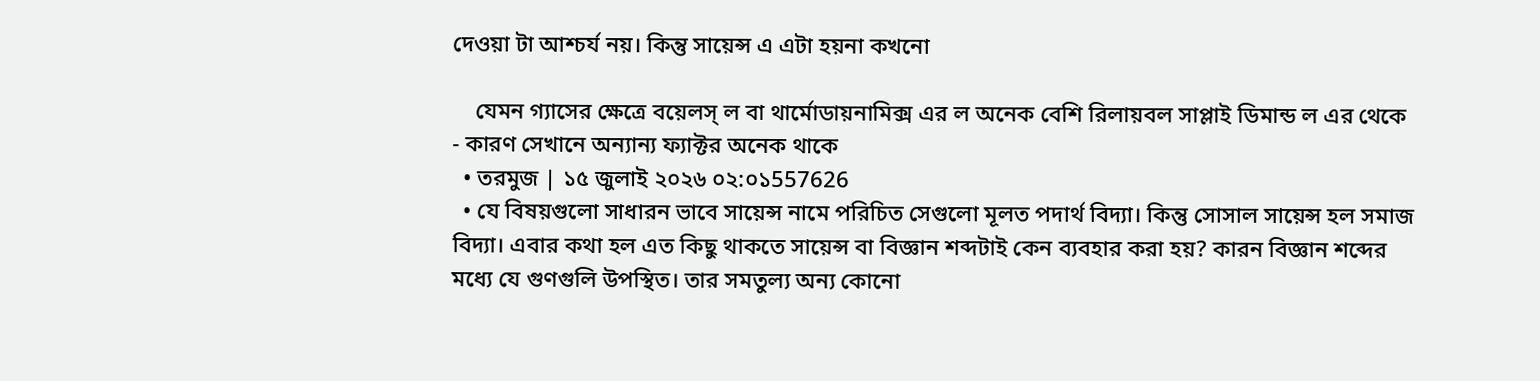দেওয়া টা আশ্চর্য নয়। কিন্তু সায়েন্স এ এটা হয়না কখনো

    যেমন গ‍্যাসের ক্ষেত্রে বয়েলস্ ল বা থার্মোডায়নামিক্স এর ল অনেক বেশি রিলায়বল সাপ্লাই ডিমান্ড ল এর থেকে - কারণ সেখানে অন‍্যান‍্য ফ‍্যাক্টর অনেক থাকে
  • তরমুজ | ১৫ জুলাই ২০২৬ ০২:০১557626
  • যে বিষয়গুলো সাধারন ভাবে সায়েন্স নামে পরিচিত সেগুলো মূলত পদার্থ বিদ্যা। কিন্তু সোসাল সায়েন্স হল সমাজ বিদ্যা। এবার কথা হল এত কিছু থাকতে সায়েন্স বা বিজ্ঞান শব্দটাই কেন ব্যবহার করা হয়? কারন বিজ্ঞান শব্দের মধ্যে যে গুণগুলি উপস্থিত। তার সমতুল্য অন্য কোনো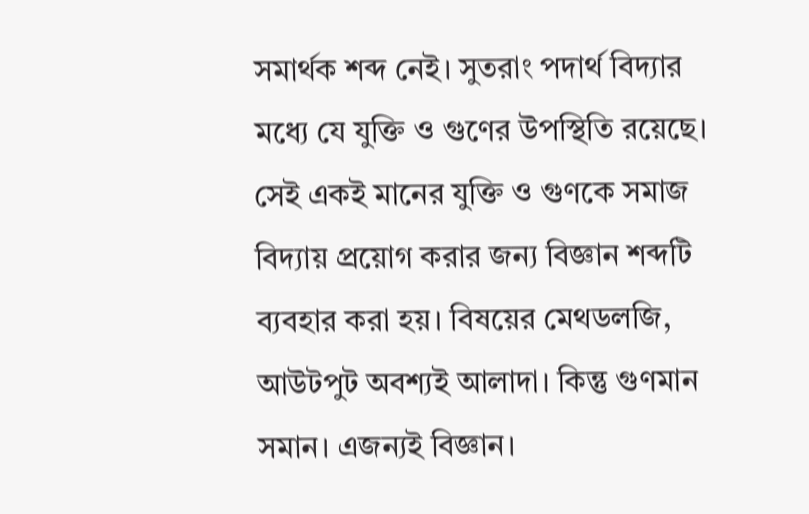সমার্থক শব্দ নেই। সুতরাং পদার্থ বিদ্যার মধ্যে যে যুক্তি ও গুণের উপস্থিতি রয়েছে। সেই একই মানের যুক্তি ও গুণকে সমাজ বিদ্যায় প্রয়োগ করার জন্য বিজ্ঞান শব্দটি ব্যবহার করা হয়। বিষয়ের মেথডলজি, আউটপুট অবশ্যই আলাদা। কিন্তু গুণমান সমান। এজন্যই বিজ্ঞান।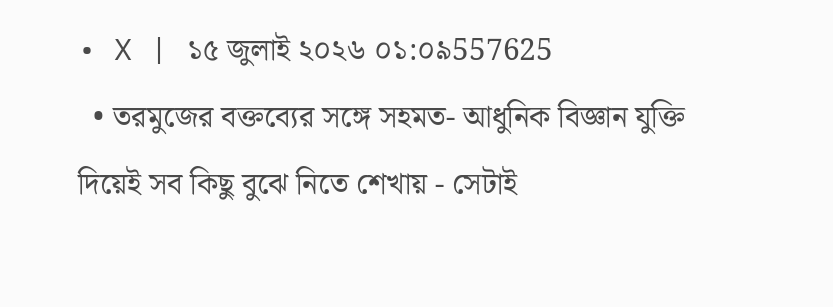• X | ১৫ জুলাই ২০২৬ ০১:০৯557625
  • তরমুজের বক্তব্যের সঙ্গে সহমত- আধুনিক বিজ্ঞান যুক্তি দিয়েই সব কিছু বুঝে নিতে শেখায় - সেটাই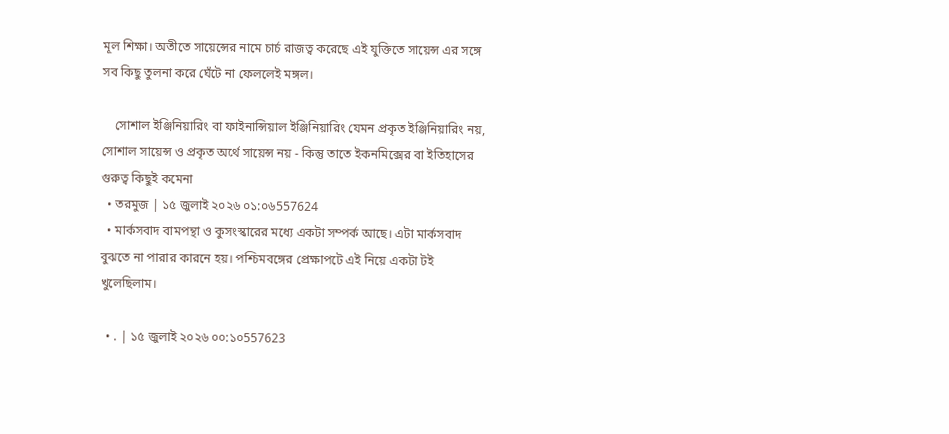মূল শিক্ষা। অতীতে সায়েন্সের নামে চার্চ রাজত্ব করেছে এই যুক্তিতে সায়েন্স এর সঙ্গে সব কিছু তুলনা করে ঘেঁটে না ফেললেই মঙ্গল।

    সোশাল ইঞ্জিনিয়ারিং বা ফাইনান্সিয়াল ইঞ্জিনিয়ারিং যেমন প্রকৃত ইঞ্জিনিয়ারিং নয়, সোশাল সায়েন্স ও প্রকৃত অর্থে সায়েন্স নয় - কিন্তু তাতে ইকনমিক্সের বা ইতিহাসের গুরুত্ব কিছুই কমেনা
  • তরমুজ | ১৫ জুলাই ২০২৬ ০১:০৬557624
  • মার্কসবাদ বামপন্থা ও কুসংস্কারের মধ্যে একটা সম্পর্ক আছে। এটা মার্কসবাদ বুঝতে না পারার কারনে হয়। পশ্চিমবঙ্গের প্রেক্ষাপটে এই নিয়ে একটা টই খুলেছিলাম।

  • . | ১৫ জুলাই ২০২৬ ০০:১০557623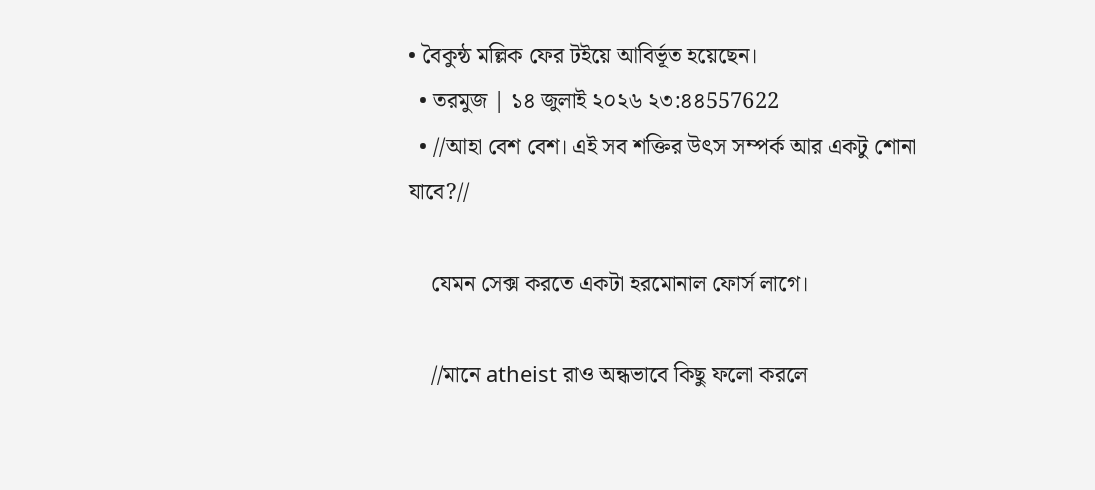• বৈকুন্ঠ মল্লিক ফের টইয়ে আবির্ভূত হয়েছেন।
  • তরমুজ | ১৪ জুলাই ২০২৬ ২৩:৪৪557622
  • //আহা বেশ বেশ। এই সব শক্তির উৎস সম্পর্ক আর একটু শোনা যাবে?//

    যেমন সেক্স করতে একটা হরমোনাল ফোর্স লাগে।

    //মানে atheist রাও অন্ধভাবে কিছু ফলো করলে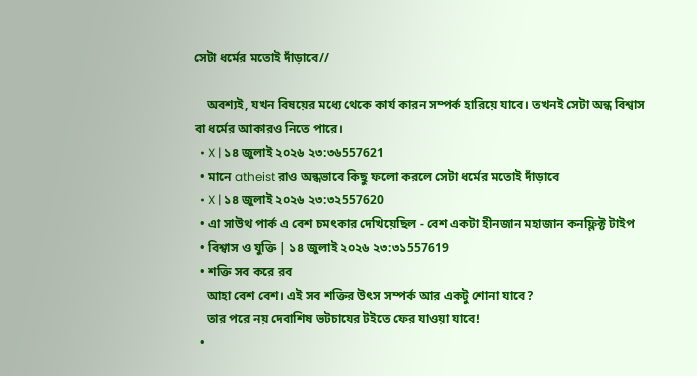সেটা ধর্মের মতোই দাঁড়াবে//

    অবশ্যই, যখন বিষয়ের মধ্যে থেকে কার্য কারন সম্পর্ক হারিয়ে যাবে। তখনই সেটা অন্ধ বিশ্বাস বা ধর্মের আকারও নিতে পারে।
  • X | ১৪ জুলাই ২০২৬ ২৩:৩৬557621
  • মানে atheist রাও অন্ধভাবে কিছু ফলো করলে সেটা ধর্মের মতোই দাঁড়াবে
  • X | ১৪ জুলাই ২০২৬ ২৩:৩২557620
  • এা সাউথ পার্ক এ বেশ চমৎকার দেখিয়েছিল - বেশ একটা হীনজান মহাজান কনফ্লিক্ট টাইপ
  • বিশ্বাস ও যুক্তি | ১৪ জুলাই ২০২৬ ২৩:৩১557619
  • শক্তি সব করে রব
    আহা বেশ বেশ। এই সব শক্তির উৎস সম্পর্ক আর একটু শোনা যাবে?
    তার পরে নয় দেবাশিষ ভটচাযের টইতে ফের যাওয়া যাবে!
  •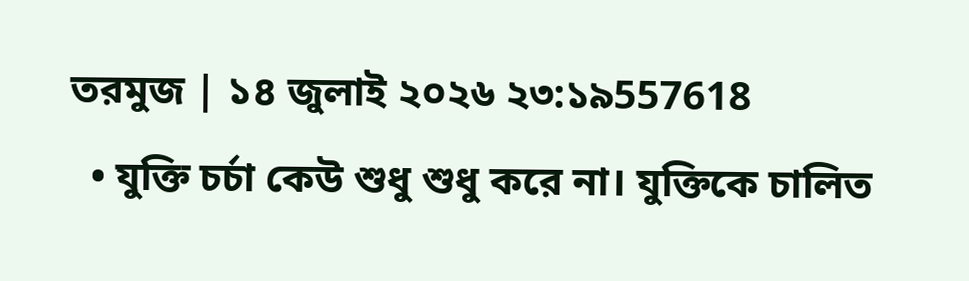তরমুজ | ১৪ জুলাই ২০২৬ ২৩:১৯557618
  • যুক্তি চর্চা কেউ শুধু শুধু করে না। যুক্তিকে চালিত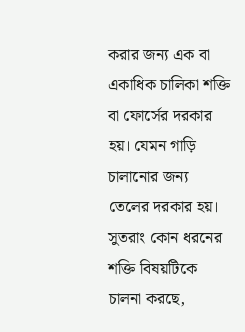করার জন্য এক বা একাধিক চালিকা শক্তি বা ফোর্সের দরকার হয়। যেমন গাড়ি চালানোর জন্য তেলের দরকার হয়। সুতরাং কোন ধরনের শক্তি বিষয়টিকে চালনা করছে,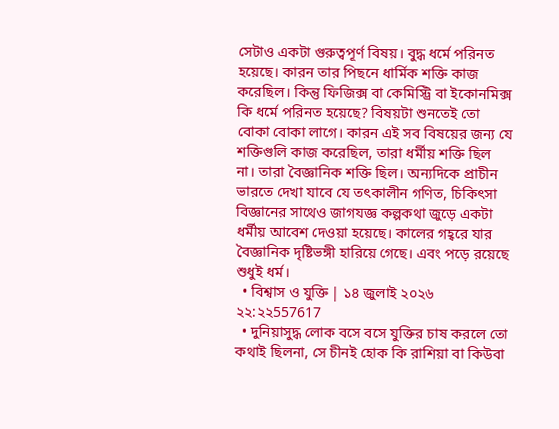সেটাও একটা গুরুত্বপূর্ণ বিষয়। বুদ্ধ ধর্মে পরিনত হয়েছে। কারন তার পিছনে ধার্মিক শক্তি কাজ করেছিল। কিন্তু ফিজিক্স বা কেমিস্ট্রি বা ইকোনমিক্স কি ধর্মে পরিনত হয়েছে? বিষয়টা শুনতেই তো বোকা বোকা লাগে। কারন এই সব বিষয়ের জন্য যে শক্তিগুলি কাজ করেছিল, তারা ধর্মীয় শক্তি ছিল না। তারা বৈজ্ঞানিক শক্তি ছিল। অন্যদিকে প্রাচীন ভারতে দেখা যাবে যে তৎকালীন গণিত, চিকিৎসা বিজ্ঞানের সাথেও জাগযজ্ঞ কল্পকথা জুড়ে একটা ধর্মীয় আবেশ দেওয়া হয়েছে। কালের গহ্বরে যার বৈজ্ঞানিক দৃষ্টিভঙ্গী হারিয়ে গেছে। এবং পড়ে রয়েছে শুধুই ধর্ম।
  • বিশ্বাস ও যুক্তি | ১৪ জুলাই ২০২৬ ২২:২২557617
  • দুনিয়াসুদ্ধ লোক বসে বসে যুক্তির চাষ করলে তো কথাই ছিলনা, সে চীনই হোক কি রাশিয়া বা কিউবা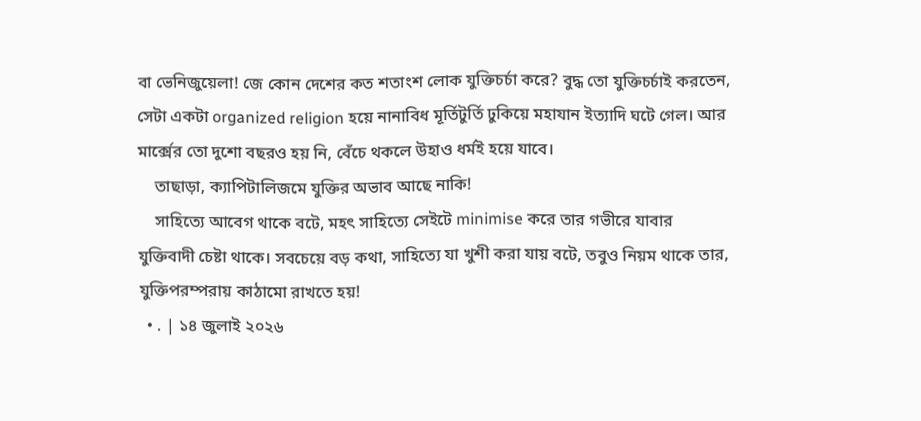বা ভেনিজুয়েলা! জে কোন দেশের কত শতাংশ লোক যুক্তিচর্চা করে? বুদ্ধ তো যুক্তিচর্চাই করতেন, সেটা একটা organized religion হয়ে নানাবিধ মূর্তিটুর্তি ঢুকিয়ে মহাযান ইত্যাদি ঘটে গেল। আর মার্ক্সের তো দুশো বছরও হয় নি, বেঁচে থকলে উহাও ধর্মই হয়ে যাবে।
    তাছাড়া, ক্যাপিটালিজমে যুক্তির অভাব আছে নাকি!
    সাহিত্যে আবেগ থাকে বটে, মহৎ সাহিত্যে সেইটে minimise করে তার গভীরে যাবার যুক্তিবাদী চেষ্টা থাকে। সবচেয়ে বড় কথা, সাহিত্যে যা খুশী করা যায় বটে, তবুও নিয়ম থাকে তার, যুক্তিপরম্পরায় কাঠামো রাখতে হয়!
  • . | ১৪ জুলাই ২০২৬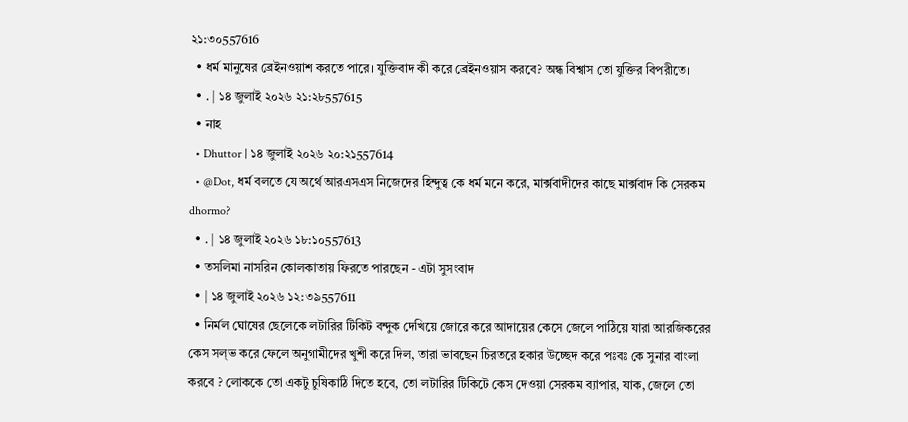২১:৩০557616
  • ধর্ম মানুষের ব্রেইনওয়াশ করতে পারে। যুক্তিবাদ কী করে ব্রেইনওয়াস করবে? অন্ধ বিশ্বাস তো যুক্তির বিপরীতে।
  • . | ১৪ জুলাই ২০২৬ ২১:২৮557615
  • নাহ
  • Dhuttor | ১৪ জুলাই ২০২৬ ২০:২১557614
  • @Dot, ধর্ম বলতে যে অর্থে আরএসএস নিজেদের হিন্দুত্ব কে ধর্ম মনে করে, মার্ক্সবাদীদের কাছে মার্ক্সবাদ কি সেরকম dhormo?
  • . | ১৪ জুলাই ২০২৬ ১৮:১০557613
  • তসলিমা নাসরিন কোলকাতায় ফিরতে পারছেন - এটা সুসংবাদ
  • | ১৪ জুলাই ২০২৬ ১২:৩৯557611
  • নির্মল ঘোষের ছেলেকে লটারির টিকিট বন্দুক দেখিয়ে জোরে করে আদায়ের কেসে জেলে পাঠিয়ে যারা আরজিকরের কেস সল্ভ করে ফেলে অনুগামীদের খুশী করে দিল, তারা ভাবছেন চিরতরে হকার উচ্ছেদ করে পঃবঃ কে সুনার বাংলা করবে ? লোককে তো একটু চুষিকাঠি দিতে হবে, তো লটারির টিকিটে কেস দেওয়া সেরকম ব্যাপার, যাক, জেলে তো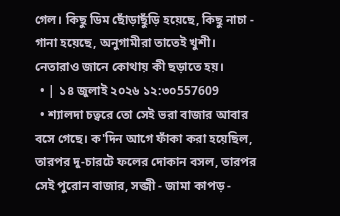গেল। কিছু ডিম ছোঁড়াছুঁড়ি হয়েছে, কিছু নাচা - গানা হয়েছে, অনুগামীরা তাতেই খুশী। নেতারাও জানে কোথায় কী ছড়াতে হয়।
  • | ১৪ জুলাই ২০২৬ ১২:৩০557609
  • শ্যালদা চত্বরে তো সেই ভরা বাজার আবার বসে গেছে। ক'দিন আগে ফাঁকা করা হয়েছিল, তারপর দু-চারটে ফলের দোকান বসল, তারপর সেই পুরোন বাজার, সব্জী - জামা কাপড় -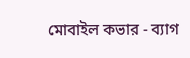মোবাইল কভার - ব্যাগ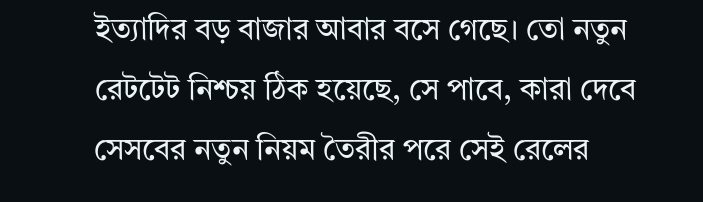ইত্যাদির বড় বাজার আবার বসে গেছে। তো নতুন রেটটেট নিশ্চয় ঠিক হয়েছে, সে পাবে, কারা দেবে সেসবের নতুন নিয়ম তৈরীর পরে সেই রেলের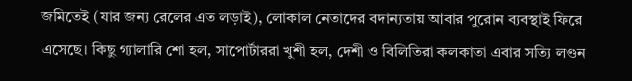জমিতেই (যার জন্য রেলের এত লড়াই), লোকাল নেতাদের বদান্যতায় আবার পুরোন ব্যবস্থাই ফিরে এসেছে। কিছু গ্যালারি শো হল, সাপোর্টাররা খুশী হল, দেশী ও বিলিতিরা কলকাতা এবার সত্যি লণ্ডন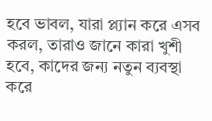হবে ভাবল, যারা প্ল্যান করে এসব করল, তারাও জানে কারা খুশী হবে, কাদের জন্য নতুন ব্যবস্থা করে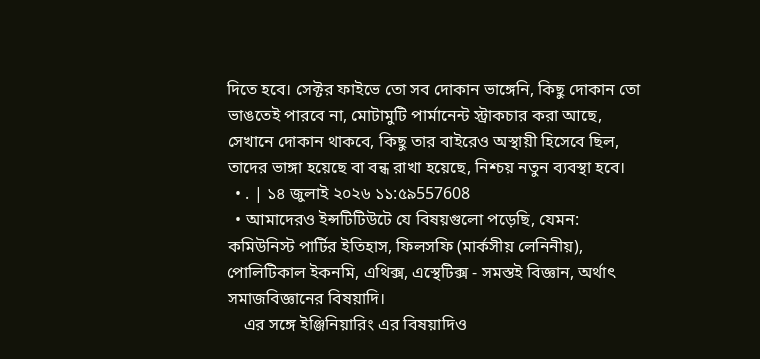দিতে হবে। সেক্টর ফাইভে তো সব দোকান ভাঙ্গেনি, কিছু দোকান তো ভাঙতেই পারবে না, মোটামুটি পার্মানেন্ট স্ট্রাকচার করা আছে, সেখানে দোকান থাকবে, কিছু তার বাইরেও অস্থায়ী হিসেবে ছিল, তাদের ভাঙ্গা হয়েছে বা বন্ধ রাখা হয়েছে, নিশ্চয় নতুন ব্যবস্থা হবে।
  • . | ১৪ জুলাই ২০২৬ ১১:৫৯557608
  • আমাদেরও ইন্সটিটিউটে যে বিষয়গুলো পড়েছি, যেমন: কমিউনিস্ট পার্টির ইতিহাস, ফিলসফি (মার্কসীয় লেনিনীয়), পোলিটিকাল ইকনমি, এথিক্স, এস্থেটিক্স - সমস্তই বিজ্ঞান, অর্থাৎ সমাজবিজ্ঞানের বিষয়াদি।
    এর সঙ্গে ইঞ্জিনিয়ারিং এর বিষয়াদিও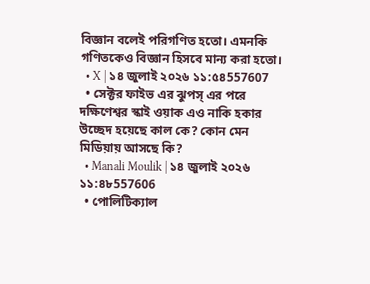বিজ্ঞান বলেই পরিগণিত হতো। এমনকি গণিতকেও বিজ্ঞান হিসবে মান্য করা হতো।
  • X | ১৪ জুলাই ২০২৬ ১১:৫৪557607
  • সেক্টর ফাইভ এর ঝুপস্ এর পরে দক্ষিণেশ্বর স্কাই ওয়াক এও নাকি হকার উচ্ছেদ হয়েছে কাল কে? কোন মেন মিডিয়ায় আসছে কি?
  • Manali Moulik | ১৪ জুলাই ২০২৬ ১১:৪৮557606
  • পোলিটিক্যাল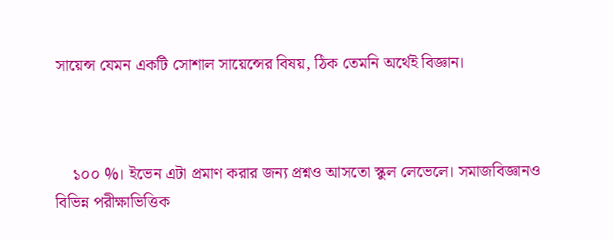সায়েন্স যেমন একটি সোশাল সায়েন্সের বিষয়, ঠিক তেমনি অর্থেই বিজ্ঞান।



    ১০০ %। ইভেন এটা প্রমাণ করার জন‍্য প্রশ্নও আসতো স্কুল লেভেলে। সমাজবিজ্ঞানও বিভিন্ন পরীক্ষাভিত্তিক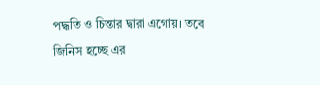পদ্ধতি ও চিন্তার দ্বারা এগোয়। তবে জিনিস হচ্ছে এর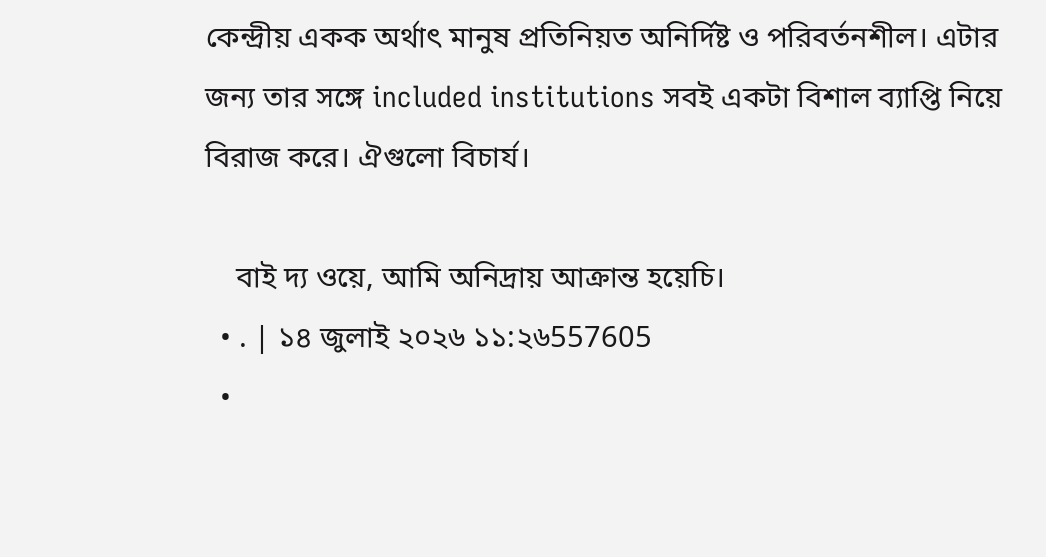কেন্দ্রীয় একক অর্থাৎ মানুষ প্রতিনিয়ত অনির্দিষ্ট ও পরিবর্তনশীল। এটার জন‍্য তার সঙ্গে included institutions সবই একটা বিশাল ব‍্যাপ্তি নিয়ে বিরাজ করে। ঐগুলো বিচার্য।

    বাই দ‍্য ওয়ে, আমি অনিদ্রায় আক্রান্ত হয়েচি।
  • . | ১৪ জুলাই ২০২৬ ১১:২৬557605
  •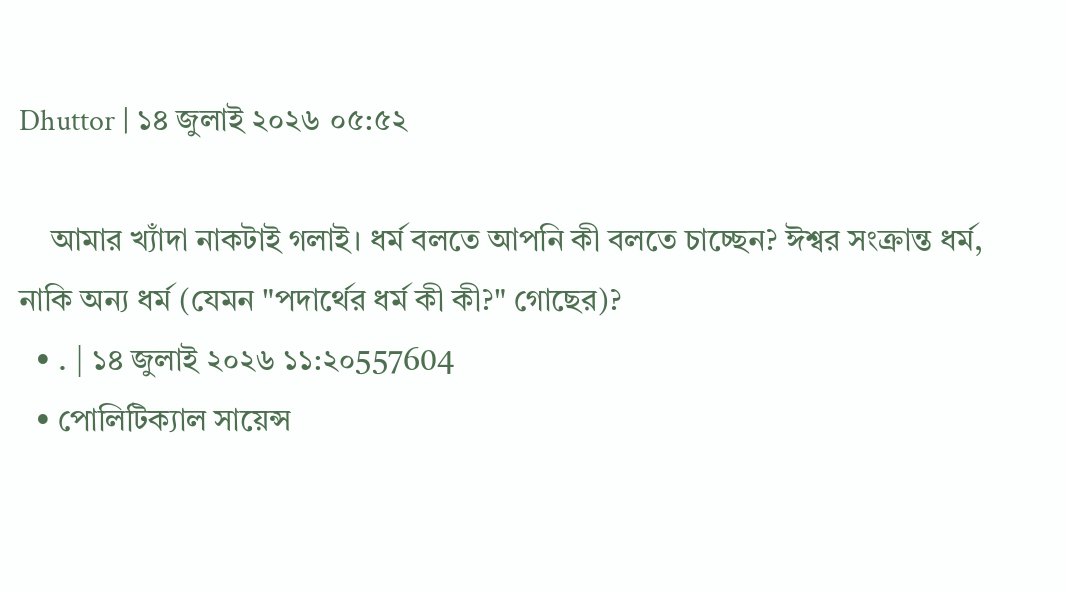Dhuttor | ১৪ জুলাই ২০২৬ ০৫:৫২

    আমার খ্যাঁদা নাকটাই গলাই। ধর্ম বলতে আপনি কী বলতে চাচ্ছেন? ঈশ্বর সংক্রান্ত ধর্ম, নাকি অন্য ধর্ম (যেমন "পদার্থের ধর্ম কী কী?" গোছের)?
  • . | ১৪ জুলাই ২০২৬ ১১:২০557604
  • পোলিটিক্যাল সায়েন্স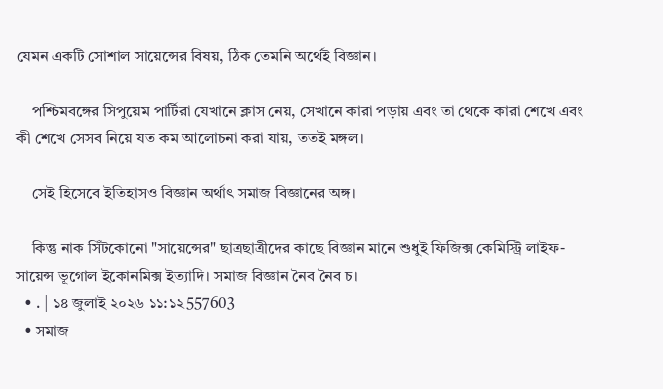যেমন একটি সোশাল সায়েন্সের বিষয়, ঠিক তেমনি অর্থেই বিজ্ঞান।

    পশ্চিমবঙ্গের সিপুয়েম পার্টিরা যেখানে ক্লাস নেয়, সেখানে কারা পড়ায় এবং তা থেকে কারা শেখে এবং কী শেখে সেসব নিয়ে যত কম আলোচনা করা যায়, ততই মঙ্গল।

    সেই হিসেবে ইতিহাসও বিজ্ঞান অর্থাৎ সমাজ বিজ্ঞানের অঙ্গ।

    কিন্তু নাক সিঁটকোনো "সায়েন্সের" ছাত্রছাত্রীদের কাছে বিজ্ঞান মানে শুধুই ফিজিক্স কেমিস্ট্রি লাইফ-সায়েন্স ভূগোল ইকোনমিক্স ইত্যাদি। সমাজ বিজ্ঞান নৈব নৈব চ।
  • . | ১৪ জুলাই ২০২৬ ১১:১২557603
  • সমাজ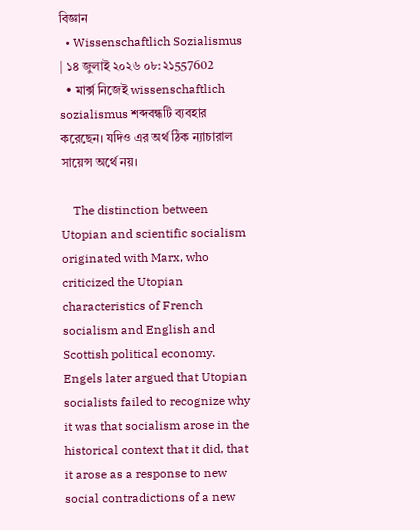বিজ্ঞান
  • Wissenschaftlich Sozialismus | ১৪ জুলাই ২০২৬ ০৮:২১557602
  • মার্ক্স নিজেই wissenschaftlich sozialismus শব্দবন্ধটি ব্যবহার করেছেন। যদিও এর অর্থ ঠিক ন্যাচারাল সায়েন্স অর্থে নয়।

    The distinction between Utopian and scientific socialism originated with Marx, who criticized the Utopian characteristics of French socialism and English and Scottish political economy. Engels later argued that Utopian socialists failed to recognize why it was that socialism arose in the historical context that it did, that it arose as a response to new social contradictions of a new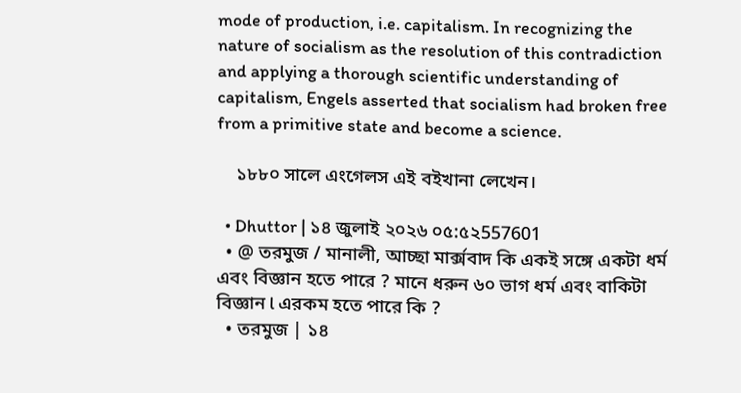mode of production, i.e. capitalism. In recognizing the nature of socialism as the resolution of this contradiction and applying a thorough scientific understanding of capitalism, Engels asserted that socialism had broken free from a primitive state and become a science.

    ১৮৮০ সালে এংগেলস এই বইখানা লেখেন।

  • Dhuttor | ১৪ জুলাই ২০২৬ ০৫:৫২557601
  • @ তরমুজ / মানালী, আচ্ছা মার্ক্সবাদ কি একই সঙ্গে একটা ধর্ম এবং বিজ্ঞান হতে পারে ? মানে ধরুন ৬০ ভাগ ধর্ম এবং বাকিটা বিজ্ঞান l এরকম হতে পারে কি ?
  • তরমুজ | ১৪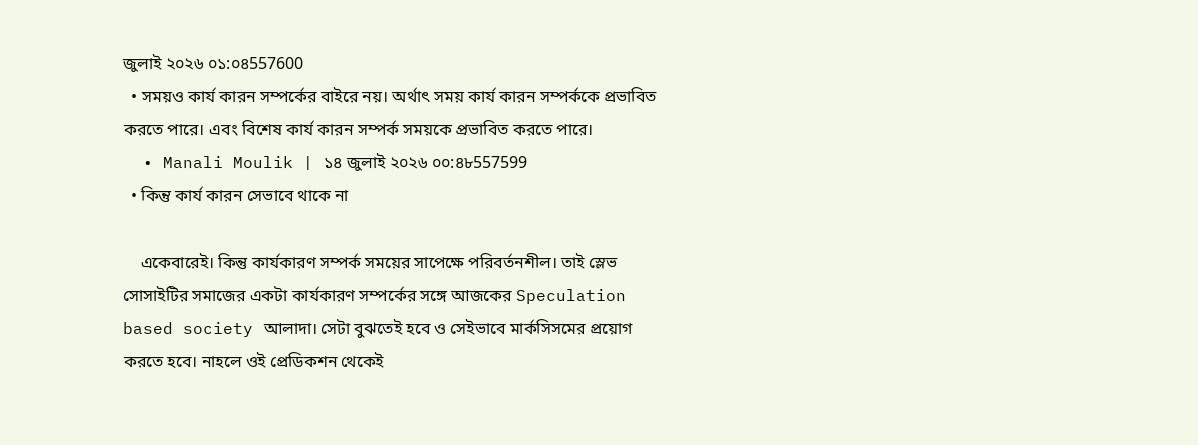জুলাই ২০২৬ ০১:০৪557600
  • সময়ও কার্য কারন সম্পর্কের বাইরে নয়। অর্থাৎ সময় কার্য কারন সম্পর্ককে প্রভাবিত করতে পারে। এবং বিশেষ কার্য কারন সম্পর্ক সময়কে প্রভাবিত করতে পারে।
  • Manali Moulik | ১৪ জুলাই ২০২৬ ০০:৪৮557599
  • কিন্তু কার্য কারন সেভাবে থাকে না

    একেবারেই। কিন্তু কার্যকারণ সম্পর্ক সময়ের সাপেক্ষে পরিবর্তনশীল। তাই স্লেভ সোসাইটির সমাজের একটা কার্যকারণ সম্পর্কের সঙ্গে আজকের Speculation based society আলাদা। সেটা বুঝতেই হবে ও সেইভাবে মার্কসিসমের প্রয়োগ করতে হবে। নাহলে ওই প্রেডিকশন থেকেই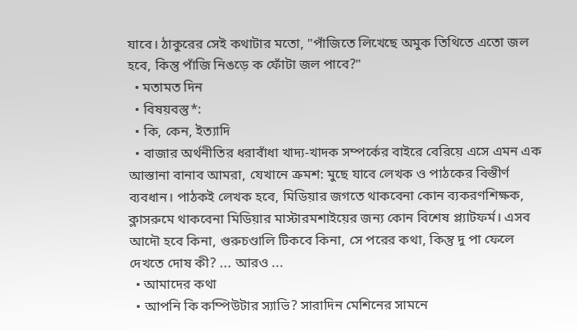যাবে। ঠাকুরের সেই কথাটার মতো, "পাঁজিতে লিখেছে অমুক তিথিতে এতো জল হবে, কিন্তু পাঁজি নিঙড়ে ক ফোঁটা জল পাবে?"
  • মতামত দিন
  • বিষয়বস্তু*:
  • কি, কেন, ইত্যাদি
  • বাজার অর্থনীতির ধরাবাঁধা খাদ্য-খাদক সম্পর্কের বাইরে বেরিয়ে এসে এমন এক আস্তানা বানাব আমরা, যেখানে ক্রমশ: মুছে যাবে লেখক ও পাঠকের বিস্তীর্ণ ব্যবধান। পাঠকই লেখক হবে, মিডিয়ার জগতে থাকবেনা কোন ব্যকরণশিক্ষক, ক্লাসরুমে থাকবেনা মিডিয়ার মাস্টারমশাইয়ের জন্য কোন বিশেষ প্ল্যাটফর্ম। এসব আদৌ হবে কিনা, গুরুচণ্ডালি টিকবে কিনা, সে পরের কথা, কিন্তু দু পা ফেলে দেখতে দোষ কী? ... আরও ...
  • আমাদের কথা
  • আপনি কি কম্পিউটার স্যাভি? সারাদিন মেশিনের সামনে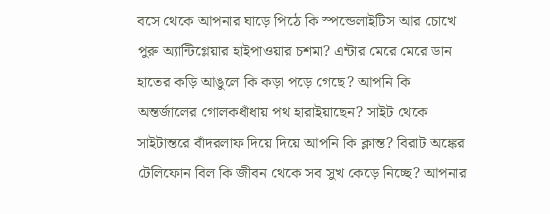বসে থেকে আপনার ঘাড়ে পিঠে কি স্পন্ডেলাইটিস আর চোখে পুরু অ্যান্টিগ্লেয়ার হাইপাওয়ার চশমা? এন্টার মেরে মেরে ডান হাতের কড়ি আঙুলে কি কড়া পড়ে গেছে? আপনি কি অন্তর্জালের গোলকধাঁধায় পথ হারাইয়াছেন? সাইট থেকে সাইটান্তরে বাঁদরলাফ দিয়ে দিয়ে আপনি কি ক্লান্ত? বিরাট অঙ্কের টেলিফোন বিল কি জীবন থেকে সব সুখ কেড়ে নিচ্ছে? আপনার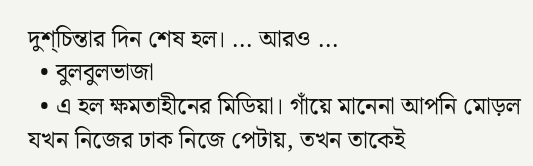দুশ্‌চিন্তার দিন শেষ হল। ... আরও ...
  • বুলবুলভাজা
  • এ হল ক্ষমতাহীনের মিডিয়া। গাঁয়ে মানেনা আপনি মোড়ল যখন নিজের ঢাক নিজে পেটায়, তখন তাকেই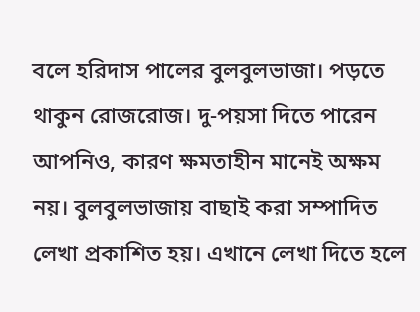বলে হরিদাস পালের বুলবুলভাজা। পড়তে থাকুন রোজরোজ। দু-পয়সা দিতে পারেন আপনিও, কারণ ক্ষমতাহীন মানেই অক্ষম নয়। বুলবুলভাজায় বাছাই করা সম্পাদিত লেখা প্রকাশিত হয়। এখানে লেখা দিতে হলে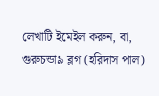লেখাটি ইমেইল করুন, বা, গুরুচন্ডা৯ ব্লগ (হরিদাস পাল)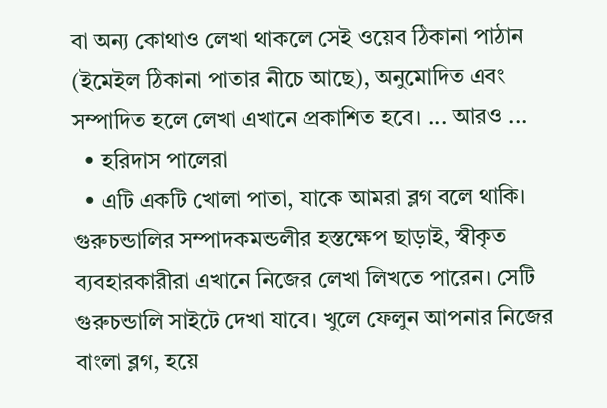বা অন্য কোথাও লেখা থাকলে সেই ওয়েব ঠিকানা পাঠান (ইমেইল ঠিকানা পাতার নীচে আছে), অনুমোদিত এবং সম্পাদিত হলে লেখা এখানে প্রকাশিত হবে। ... আরও ...
  • হরিদাস পালেরা
  • এটি একটি খোলা পাতা, যাকে আমরা ব্লগ বলে থাকি। গুরুচন্ডালির সম্পাদকমন্ডলীর হস্তক্ষেপ ছাড়াই, স্বীকৃত ব্যবহারকারীরা এখানে নিজের লেখা লিখতে পারেন। সেটি গুরুচন্ডালি সাইটে দেখা যাবে। খুলে ফেলুন আপনার নিজের বাংলা ব্লগ, হয়ে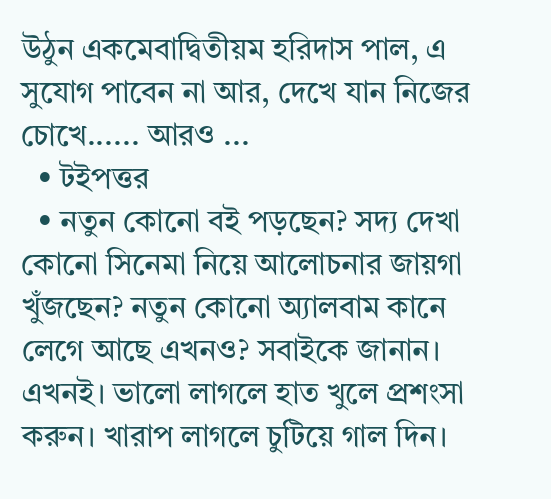উঠুন একমেবাদ্বিতীয়ম হরিদাস পাল, এ সুযোগ পাবেন না আর, দেখে যান নিজের চোখে...... আরও ...
  • টইপত্তর
  • নতুন কোনো বই পড়ছেন? সদ্য দেখা কোনো সিনেমা নিয়ে আলোচনার জায়গা খুঁজছেন? নতুন কোনো অ্যালবাম কানে লেগে আছে এখনও? সবাইকে জানান। এখনই। ভালো লাগলে হাত খুলে প্রশংসা করুন। খারাপ লাগলে চুটিয়ে গাল দিন।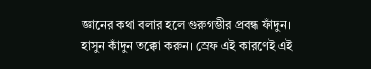জ্ঞানের কথা বলার হলে গুরুগম্ভীর প্রবন্ধ ফাঁদুন। হাসুন কাঁদুন তক্কো করুন। স্রেফ এই কারণেই এই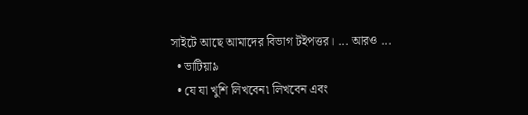সাইটে আছে আমাদের বিভাগ টইপত্তর। ... আরও ...
  • ভাটিয়া৯
  • যে যা খুশি লিখবেন৷ লিখবেন এবং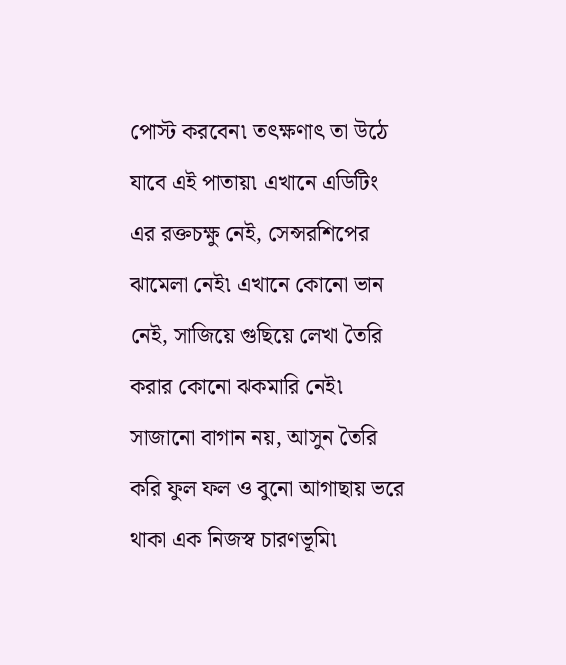পোস্ট করবেন৷ তৎক্ষণাৎ তা উঠে যাবে এই পাতায়৷ এখানে এডিটিং এর রক্তচক্ষু নেই, সেন্সরশিপের ঝামেলা নেই৷ এখানে কোনো ভান নেই, সাজিয়ে গুছিয়ে লেখা তৈরি করার কোনো ঝকমারি নেই৷ সাজানো বাগান নয়, আসুন তৈরি করি ফুল ফল ও বুনো আগাছায় ভরে থাকা এক নিজস্ব চারণভূমি৷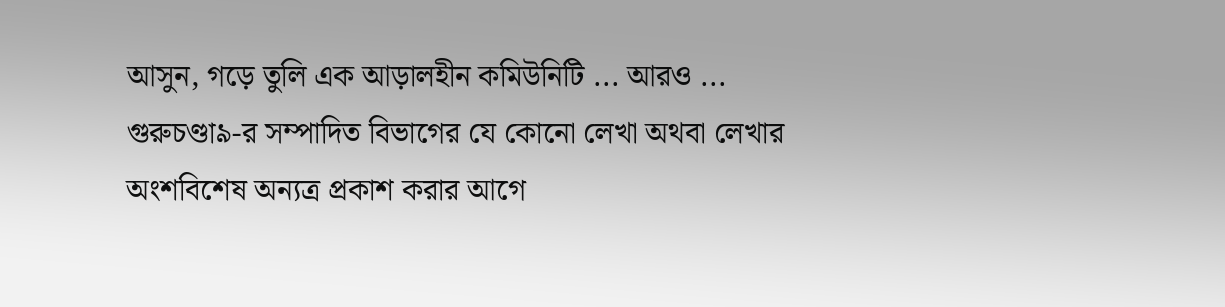আসুন, গড়ে তুলি এক আড়ালহীন কমিউনিটি ... আরও ...
গুরুচণ্ডা৯-র সম্পাদিত বিভাগের যে কোনো লেখা অথবা লেখার অংশবিশেষ অন্যত্র প্রকাশ করার আগে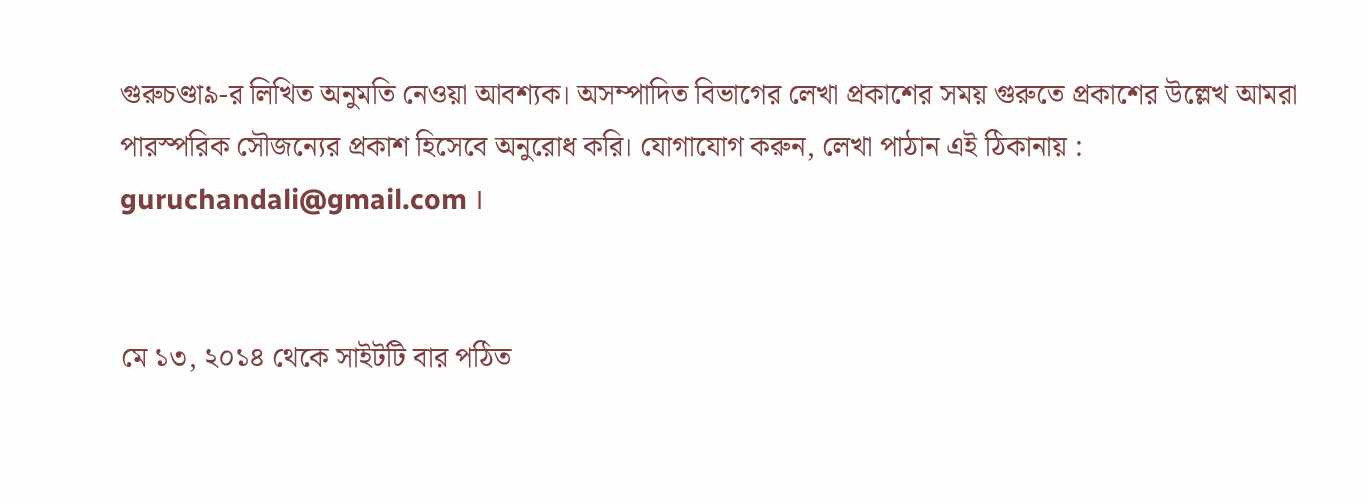গুরুচণ্ডা৯-র লিখিত অনুমতি নেওয়া আবশ্যক। অসম্পাদিত বিভাগের লেখা প্রকাশের সময় গুরুতে প্রকাশের উল্লেখ আমরা পারস্পরিক সৌজন্যের প্রকাশ হিসেবে অনুরোধ করি। যোগাযোগ করুন, লেখা পাঠান এই ঠিকানায় : guruchandali@gmail.com ।


মে ১৩, ২০১৪ থেকে সাইটটি বার পঠিত